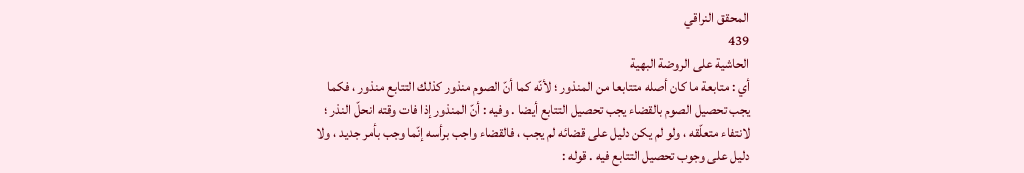المحقق النراقي
439
الحاشية على الروضة البهية
أي : متابعة ما كان أصله متتابعا من المنذور ؛ لأنّه كما أنّ الصوم منذور كذلك التتابع منذور ، فكما يجب تحصيل الصوم بالقضاء يجب تحصيل التتابع أيضا . وفيه : أنّ المنذور إذا فات وقته انحلّ النذر ؛ لانتفاء متعلّقه ، ولو لم يكن دليل على قضائه لم يجب ، فالقضاء واجب برأسه إنّما وجب بأمر جديد ، ولا دليل على وجوب تحصيل التتابع فيه . قوله :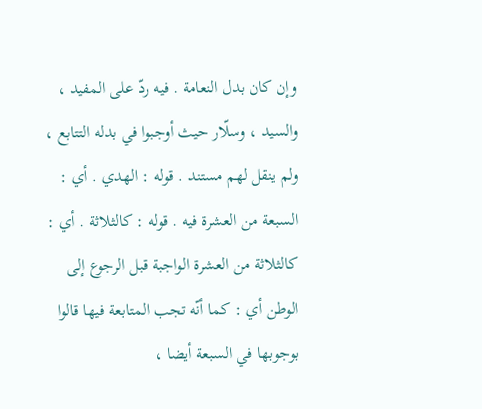وإن كان بدل النعامة . فيه ردّ على المفيد ، والسيد ، وسلّار حيث أوجبوا في بدله التتابع ، ولم ينقل لهم مستند . قوله : الهدي . أي : السبعة من العشرة فيه . قوله : كالثلاثة . أي : كالثلاثة من العشرة الواجبة قبل الرجوع إلى الوطن أي : كما أنّه تجب المتابعة فيها قالوا بوجوبها في السبعة أيضا ،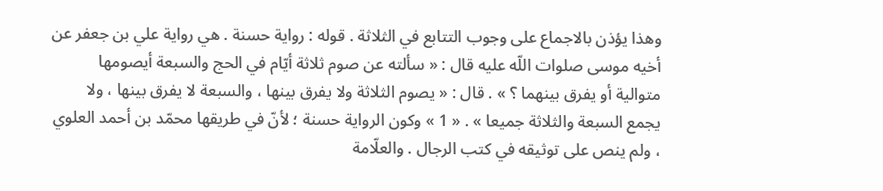وهذا يؤذن بالاجماع على وجوب التتابع في الثلاثة . قوله : رواية حسنة . هي رواية علي بن جعفر عن أخيه موسى صلوات اللّه عليه قال : « سألته عن صوم ثلاثة أيّام في الحج والسبعة أيصومها متوالية أو يفرق بينهما ؟ » . قال : « يصوم الثلاثة ولا يفرق بينها ، والسبعة لا يفرق بينها ، ولا يجمع السبعة والثلاثة جميعا » . « 1 » وكون الرواية حسنة ؛ لأنّ في طريقها محمّد بن أحمد العلوي ، ولم ينص على توثيقه في كتب الرجال . والعلّامة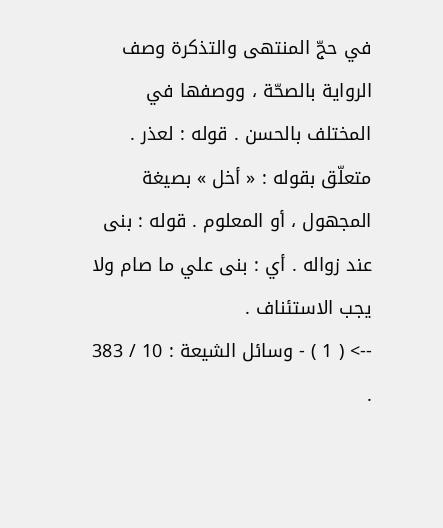في حجّ المنتهى والتذكرة وصف الرواية بالصحّة ، ووصفها في المختلف بالحسن . قوله : لعذر . متعلّق بقوله : « أخل » بصيغة المجهول ، أو المعلوم . قوله : بنى عند زواله . أي : بنى علي ما صام ولا يجب الاستئناف .
--> ( 1 ) - وسائل الشيعة : 10 / 383 .